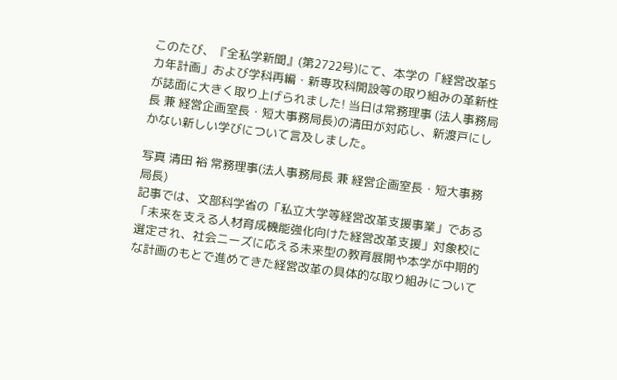このたび、『全私学新聞』(第2722号)にて、本学の「経営改革5カ年計画」および学科再編・新専攻科開設等の取り組みの革新性が誌面に大きく取り上げられました! 当日は常務理事 (法人事務局長 兼 経営企画室長・短大事務局長)の清田が対応し、新渡戸にしかない新しい学びについて言及しました。

写真 清田 裕 常務理事(法人事務局長 兼 経営企画室長・短大事務局長)
記事では、文部科学省の「私立大学等経営改革支援事業」である「未来を支える人材育成機能強化向けた経営改革支援」対象校に選定され、社会ニーズに応える未来型の教育展開や本学が中期的な計画のもとで進めてきた経営改革の具体的な取り組みについて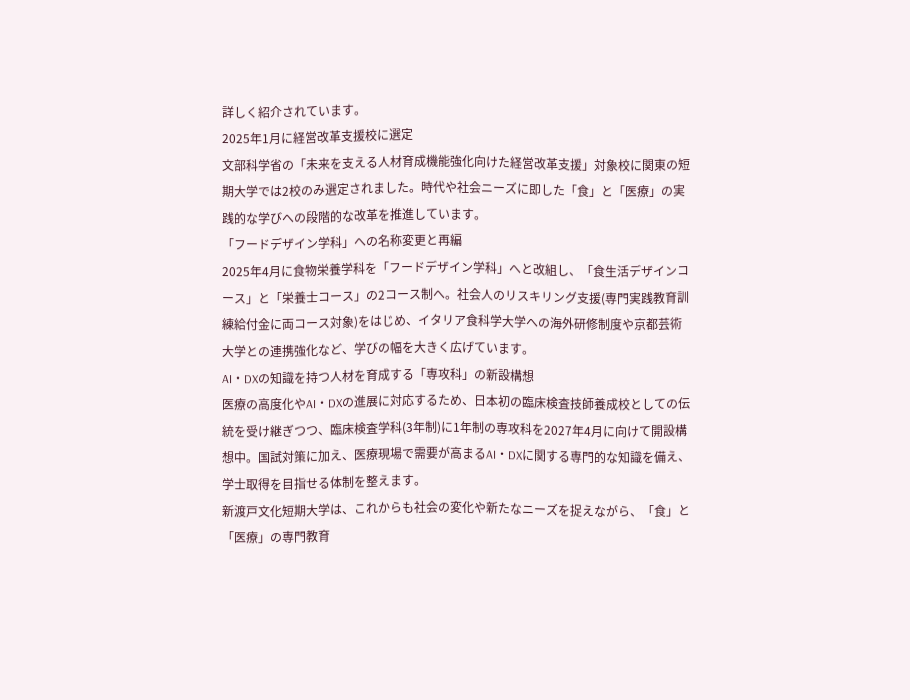詳しく紹介されています。
2025年1月に経営改革支援校に選定
文部科学省の「未来を支える人材育成機能強化向けた経営改革支援」対象校に関東の短期大学では2校のみ選定されました。時代や社会ニーズに即した「食」と「医療」の実践的な学びへの段階的な改革を推進しています。
「フードデザイン学科」への名称変更と再編
2025年4月に食物栄養学科を「フードデザイン学科」へと改組し、「食生活デザインコース」と「栄養士コース」の2コース制へ。社会人のリスキリング支援(専門実践教育訓練給付金に両コース対象)をはじめ、イタリア食科学大学への海外研修制度や京都芸術大学との連携強化など、学びの幅を大きく広げています。
AI・DXの知識を持つ人材を育成する「専攻科」の新設構想
医療の高度化やAI・DXの進展に対応するため、日本初の臨床検査技師養成校としての伝統を受け継ぎつつ、臨床検査学科(3年制)に1年制の専攻科を2027年4月に向けて開設構想中。国試対策に加え、医療現場で需要が高まるAI・DXに関する専門的な知識を備え、学士取得を目指せる体制を整えます。
新渡戸文化短期大学は、これからも社会の変化や新たなニーズを捉えながら、「食」と「医療」の専門教育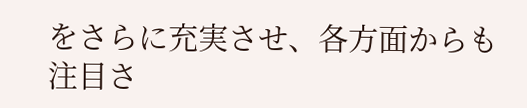をさらに充実させ、各方面からも注目さ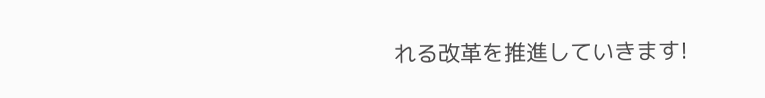れる改革を推進していきます!